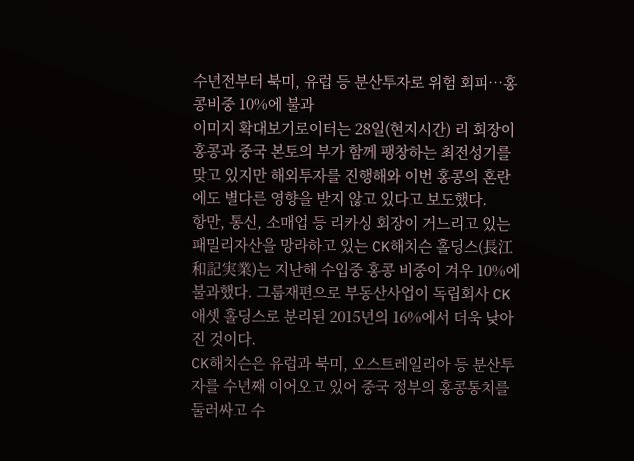수년전부터 북미, 유럽 등 분산투자로 위험 회피…홍콩비중 10%에 불과
이미지 확대보기로이터는 28일(현지시간) 리 회장이 홍콩과 중국 본토의 부가 함께 팽창하는 최전성기를 맞고 있지만 해외투자를 진행해와 이번 홍콩의 혼란에도 별다른 영향을 받지 않고 있다고 보도했다.
항만, 통신, 소매업 등 리카싱 회장이 거느리고 있는 패밀리자산을 망라하고 있는 CK해치슨 홀딩스(長江和記実業)는 지난해 수입중 홍콩 비중이 겨우 10%에 불과했다. 그룹재편으로 부동산사업이 독립회사 CK애셋 홀딩스로 분리된 2015년의 16%에서 더욱 낮아진 것이다.
CK해치슨은 유럽과 북미, 오스트레일리아 등 분산투자를 수년째 이어오고 있어 중국 정부의 홍콩통치를 둘러싸고 수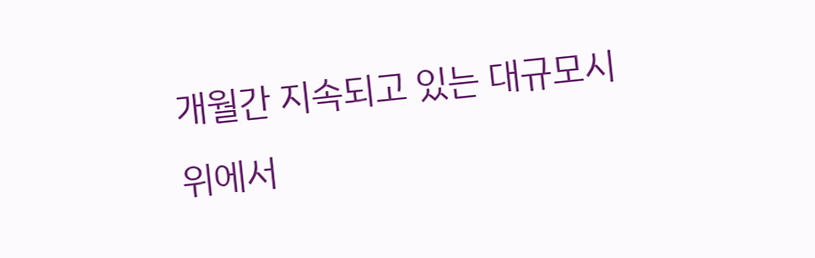개월간 지속되고 있는 대규모시위에서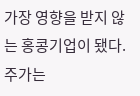가장 영향을 받지 않는 홍콩기업이 됐다. 주가는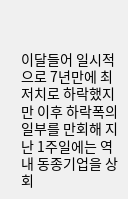이달들어 일시적으로 7년만에 최저치로 하락했지만 이후 하락폭의 일부를 만회해 지난 1주일에는 역내 동종기업을 상회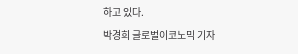하고 있다.
박경희 글로벌이코노믹 기자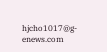hjcho1017@g-enews.com